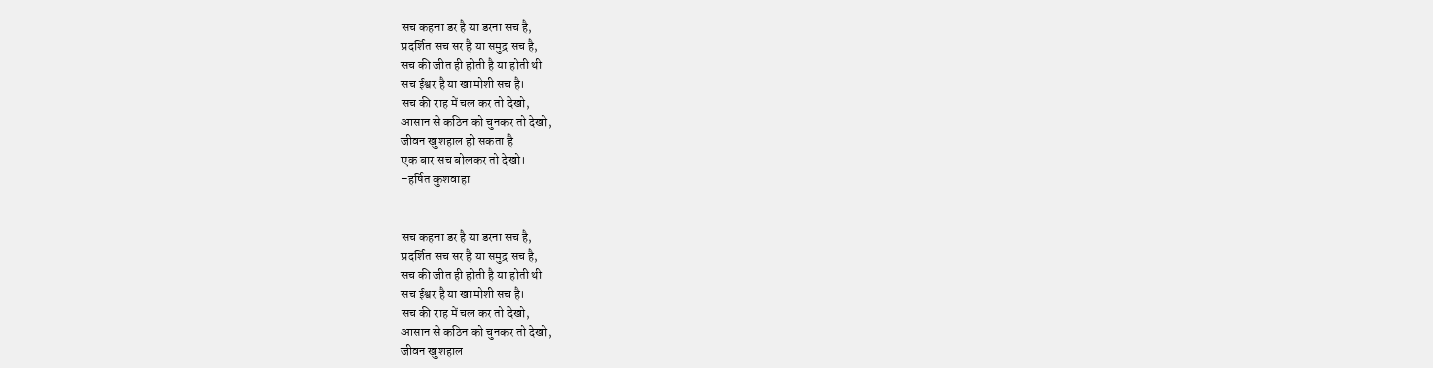सच कहना डर है या डरना सच है,
प्रदर्शित सच सर है या समुद्र सच है,
सच की जीत ही होती है या होती थी
सच ईश्वर है या खामोशी सच है।
सच की राह में चल कर तो देखो,
आसान से कठिन को चुनकर तो देखो,
जीवन खुशहाल हो सकता है
एक बार सच बोलकर तो देखो।
-हर्षित कुशवाहा


सच कहना डर है या डरना सच है,
प्रदर्शित सच सर है या समुद्र सच है,
सच की जीत ही होती है या होती थी
सच ईश्वर है या खामोशी सच है।
सच की राह में चल कर तो देखो,
आसान से कठिन को चुनकर तो देखो,
जीवन खुशहाल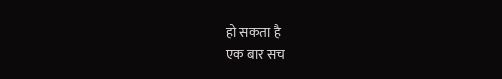हो सकता है
एक बार सच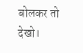बोलकर तो देखो।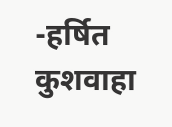-हर्षित कुशवाहा